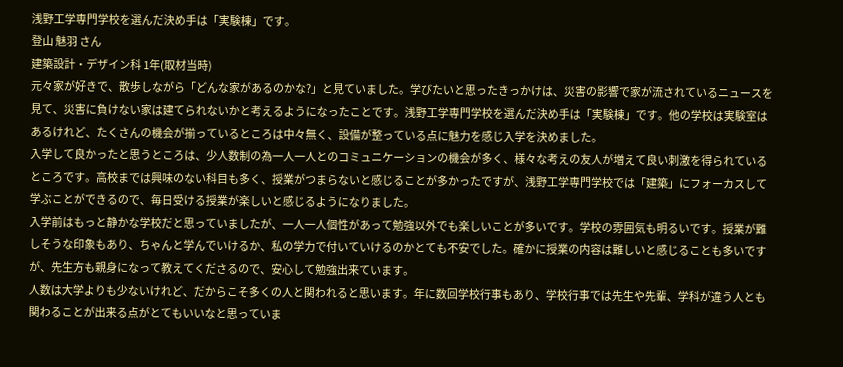浅野工学専門学校を選んだ決め手は「実験棟」です。
登山 魅羽 さん
建築設計・デザイン科 1年(取材当時)
元々家が好きで、散歩しながら「どんな家があるのかな?」と見ていました。学びたいと思ったきっかけは、災害の影響で家が流されているニュースを見て、災害に負けない家は建てられないかと考えるようになったことです。浅野工学専門学校を選んだ決め手は「実験棟」です。他の学校は実験室はあるけれど、たくさんの機会が揃っているところは中々無く、設備が整っている点に魅力を感じ入学を決めました。
入学して良かったと思うところは、少人数制の為一人一人とのコミュニケーションの機会が多く、様々な考えの友人が増えて良い刺激を得られているところです。高校までは興味のない科目も多く、授業がつまらないと感じることが多かったですが、浅野工学専門学校では「建築」にフォーカスして学ぶことができるので、毎日受ける授業が楽しいと感じるようになりました。
入学前はもっと静かな学校だと思っていましたが、一人一人個性があって勉強以外でも楽しいことが多いです。学校の雰囲気も明るいです。授業が難しそうな印象もあり、ちゃんと学んでいけるか、私の学力で付いていけるのかとても不安でした。確かに授業の内容は難しいと感じることも多いですが、先生方も親身になって教えてくださるので、安心して勉強出来ています。
人数は大学よりも少ないけれど、だからこそ多くの人と関われると思います。年に数回学校行事もあり、学校行事では先生や先輩、学科が違う人とも関わることが出来る点がとてもいいなと思っていま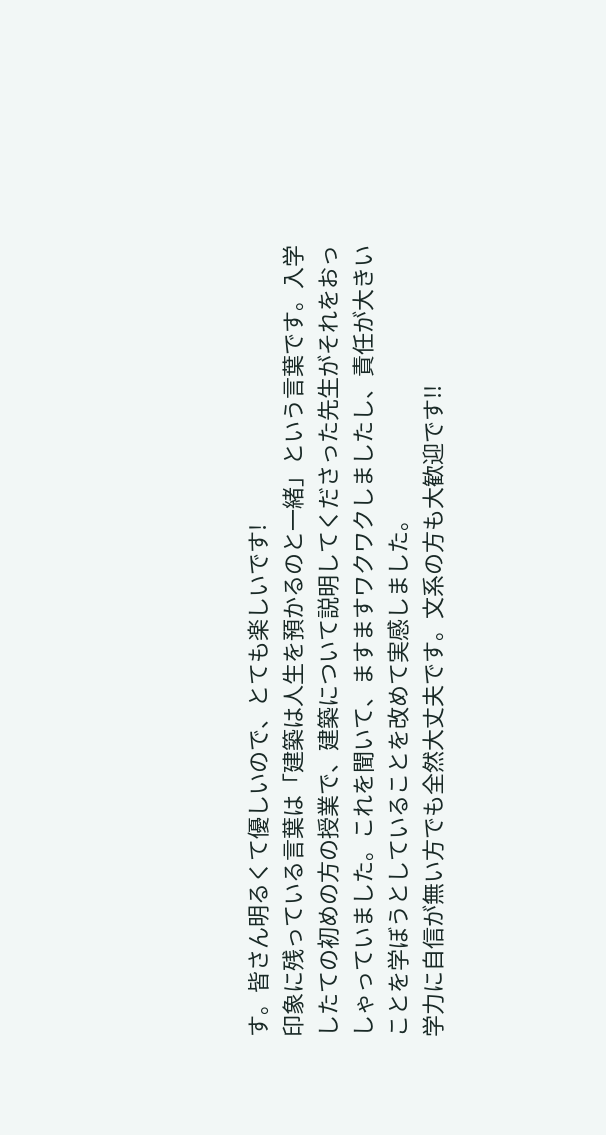す。皆さん明るくて優しいので、とても楽しいです!
印象に残っている言葉は「建築は人生を預かるのと一緒」という言葉です。入学したての初めの方の授業で、建築について説明してくださった先生がそれをおっしゃっていました。これを聞いて、ますますワクワクしましたし、責任が大きいことを学ぼうとしていることを改めて実感しました。
学力に自信が無い方でも全然大丈夫です。文系の方も大歓迎です!!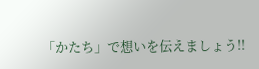「かたち」で想いを伝えましょう!!